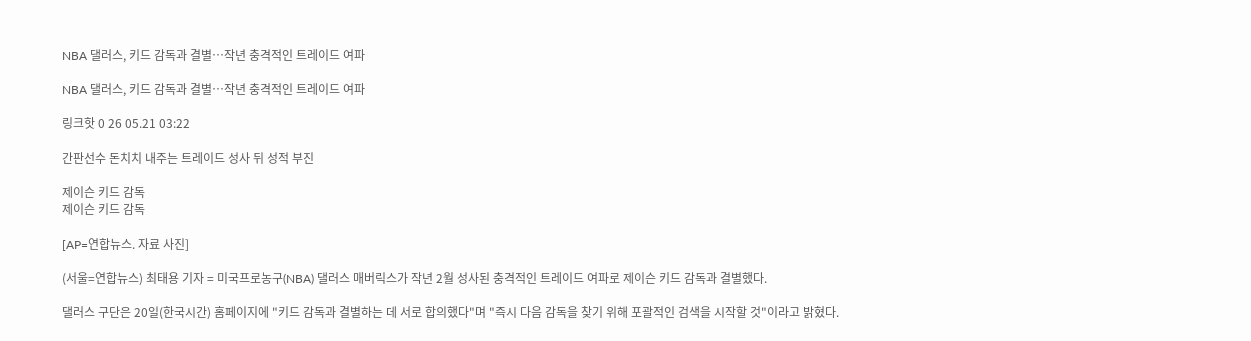NBA 댈러스, 키드 감독과 결별…작년 충격적인 트레이드 여파

NBA 댈러스, 키드 감독과 결별…작년 충격적인 트레이드 여파

링크핫 0 26 05.21 03:22

간판선수 돈치치 내주는 트레이드 성사 뒤 성적 부진

제이슨 키드 감독
제이슨 키드 감독

[AP=연합뉴스. 자료 사진]

(서울=연합뉴스) 최태용 기자 = 미국프로농구(NBA) 댈러스 매버릭스가 작년 2월 성사된 충격적인 트레이드 여파로 제이슨 키드 감독과 결별했다.

댈러스 구단은 20일(한국시간) 홈페이지에 "키드 감독과 결별하는 데 서로 합의했다"며 "즉시 다음 감독을 찾기 위해 포괄적인 검색을 시작할 것"이라고 밝혔다.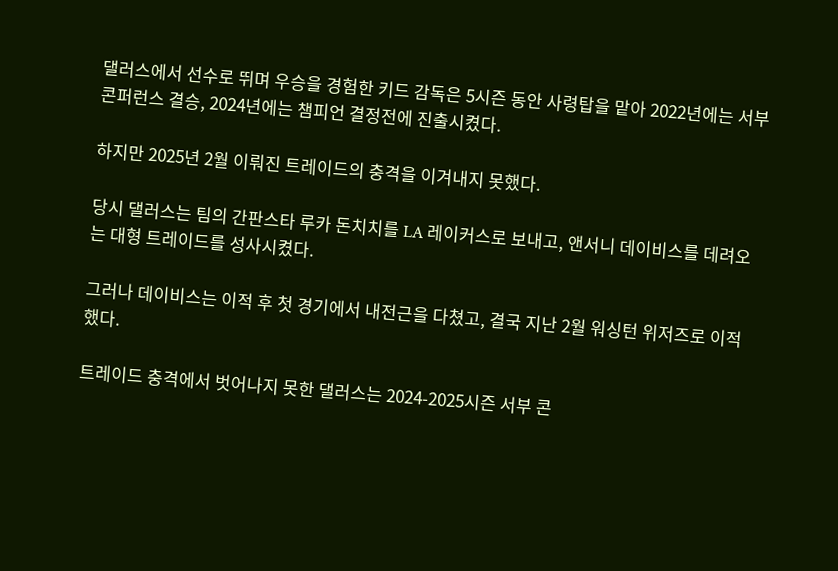댈러스에서 선수로 뛰며 우승을 경험한 키드 감독은 5시즌 동안 사령탑을 맡아 2022년에는 서부 콘퍼런스 결승, 2024년에는 챔피언 결정전에 진출시켰다.

하지만 2025년 2월 이뤄진 트레이드의 충격을 이겨내지 못했다.

당시 댈러스는 팀의 간판스타 루카 돈치치를 LA 레이커스로 보내고, 앤서니 데이비스를 데려오는 대형 트레이드를 성사시켰다.

그러나 데이비스는 이적 후 첫 경기에서 내전근을 다쳤고, 결국 지난 2월 워싱턴 위저즈로 이적했다.

트레이드 충격에서 벗어나지 못한 댈러스는 2024-2025시즌 서부 콘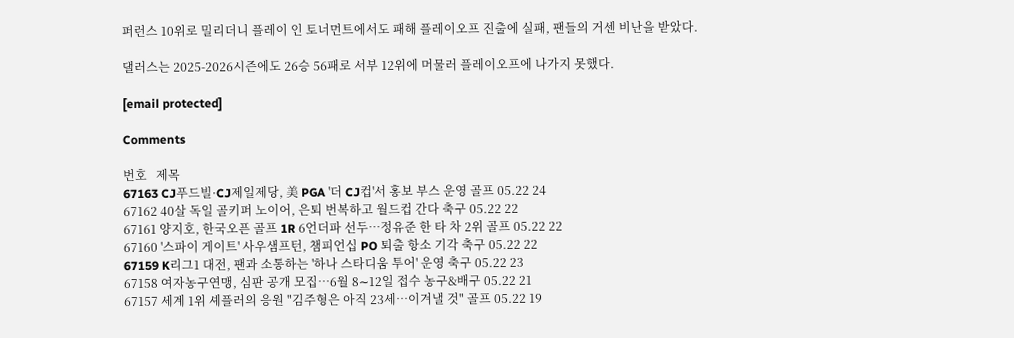퍼런스 10위로 밀리더니 플레이 인 토너먼트에서도 패해 플레이오프 진출에 실패, 팬들의 거센 비난을 받았다.

댈러스는 2025-2026시즌에도 26승 56패로 서부 12위에 머물러 플레이오프에 나가지 못했다.

[email protected]

Comments

번호   제목
67163 CJ푸드빌·CJ제일제당, 美 PGA '더 CJ컵'서 홍보 부스 운영 골프 05.22 24
67162 40살 독일 골키퍼 노이어, 은퇴 번복하고 월드컵 간다 축구 05.22 22
67161 양지호, 한국오픈 골프 1R 6언더파 선두…정유준 한 타 차 2위 골프 05.22 22
67160 '스파이 게이트' 사우샘프턴, 챔피언십 PO 퇴출 항소 기각 축구 05.22 22
67159 K리그1 대전, 팬과 소통하는 '하나 스타디움 투어' 운영 축구 05.22 23
67158 여자농구연맹, 심판 공개 모집…6월 8∼12일 접수 농구&배구 05.22 21
67157 세계 1위 셰플러의 응원 "김주형은 아직 23세…이겨낼 것" 골프 05.22 19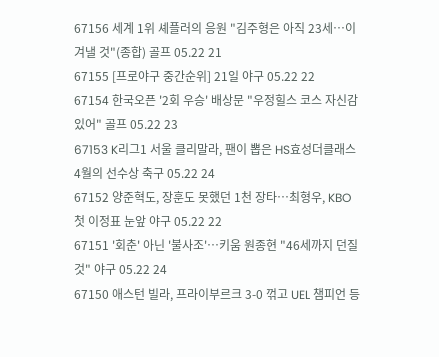67156 세계 1위 셰플러의 응원 "김주형은 아직 23세…이겨낼 것"(종합) 골프 05.22 21
67155 [프로야구 중간순위] 21일 야구 05.22 22
67154 한국오픈 '2회 우승' 배상문 "우정힐스 코스 자신감 있어" 골프 05.22 23
67153 K리그1 서울 클리말라, 팬이 뽑은 HS효성더클래스 4월의 선수상 축구 05.22 24
67152 양준혁도, 장훈도 못했던 1천 장타…최형우, KBO 첫 이정표 눈앞 야구 05.22 22
67151 '회춘' 아닌 '불사조'…키움 원종현 "46세까지 던질 것" 야구 05.22 24
67150 애스턴 빌라, 프라이부르크 3-0 꺾고 UEL 챔피언 등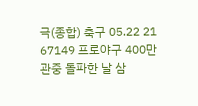극(종합) 축구 05.22 21
67149 프로야구 400만 관중 돌파한 날 삼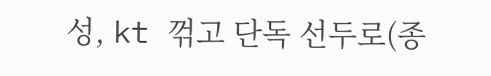성, kt 꺾고 단독 선두로(종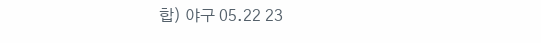합) 야구 05.22 23